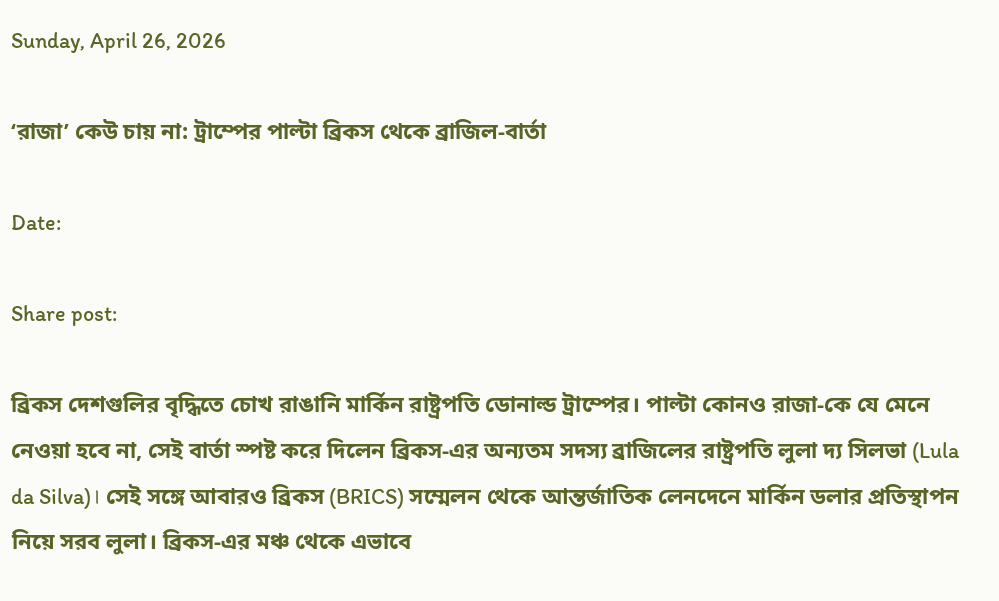Sunday, April 26, 2026

‘রাজা’ কেউ চায় না: ট্রাম্পের পাল্টা ব্রিকস থেকে ব্রাজিল-বার্তা

Date:

Share post:

ব্রিকস দেশগুলির বৃদ্ধিতে চোখ রাঙানি মার্কিন রাষ্ট্রপতি ডোনাল্ড ট্রাম্পের। পাল্টা কোনও রাজা-কে যে মেনে নেওয়া হবে না, সেই বার্তা স্পষ্ট করে দিলেন ব্রিকস-এর অন্যতম সদস্য ব্রাজিলের রাষ্ট্রপতি লুলা দ্য সিলভা (Lula da Silva)। সেই সঙ্গে আবারও ব্রিকস (BRICS) সম্মেলন থেকে আন্তর্জাতিক লেনদেনে মার্কিন ডলার প্রতিস্থাপন নিয়ে সরব লুলা। ব্রিকস-এর মঞ্চ থেকে এভাবে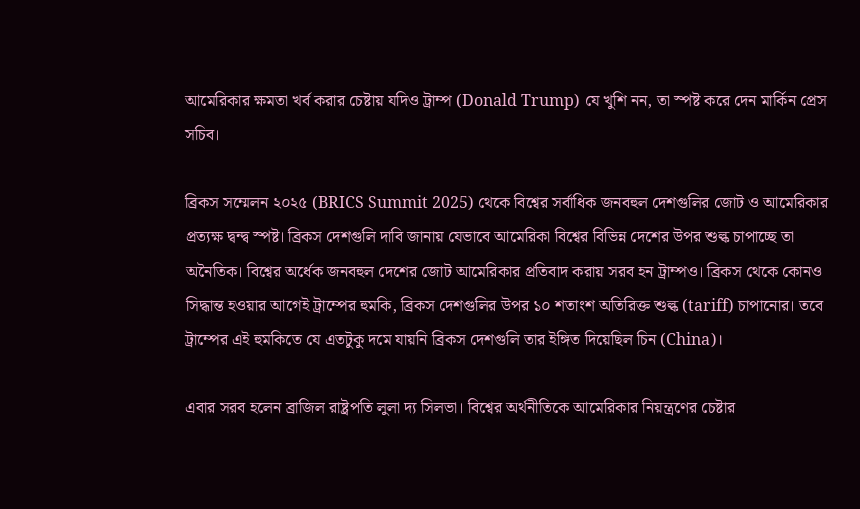আমেরিকার ক্ষমতা খর্ব করার চেষ্টায় যদিও ট্রাম্প (Donald Trump) যে খুশি নন, তা স্পষ্ট করে দেন মার্কিন প্রেস সচিব।

ব্রিকস সম্মেলন ২০২৫ (BRICS Summit 2025) থেকে বিশ্বের সর্বাধিক জনবহুল দেশগুলির জোট ও আমেরিকার প্রত্যক্ষ দ্বন্দ্ব স্পষ্ট। ব্রিকস দেশগুলি দাবি জানায় যেভাবে আমেরিকা বিশ্বের বিভিন্ন দেশের উপর শুল্ক চাপাচ্ছে তা অনৈতিক। বিশ্বের অর্ধেক জনবহুল দেশের জোট আমেরিকার প্রতিবাদ করায় সরব হন ট্রাম্পও। ব্রিকস থেকে কোনও সিদ্ধান্ত হওয়ার আগেই ট্রাম্পের হুমকি, ব্রিকস দেশগুলির উপর ১০ শতাংশ অতিরিক্ত শুল্ক (tariff) চাপানোর। তবে ট্রাম্পের এই হুমকিতে যে এতটুকু দমে যায়নি ব্রিকস দেশগুলি তার ইঙ্গিত দিয়েছিল চিন (China)।

এবার সরব হলেন ব্রাজিল রাষ্ট্রপতি লুলা দ্য সিলভা। বিশ্বের অর্থনীতিকে আমেরিকার নিয়ন্ত্রণের চেষ্টার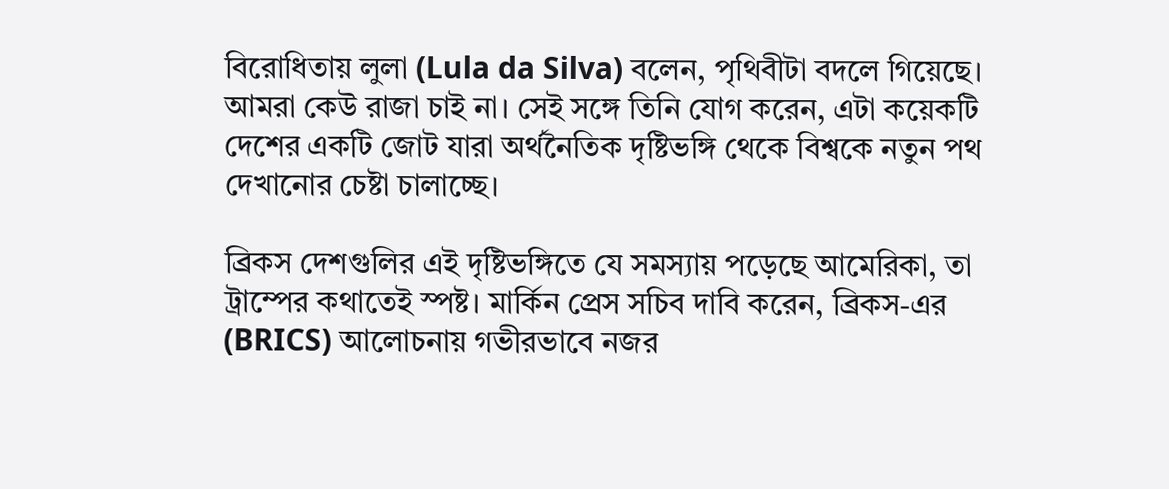বিরোধিতায় লুলা (Lula da Silva) বলেন, পৃথিবীটা বদলে গিয়েছে। আমরা কেউ রাজা চাই না। সেই সঙ্গে তিনি যোগ করেন, এটা কয়েকটি দেশের একটি জোট যারা অর্থনৈতিক দৃষ্টিভঙ্গি থেকে বিশ্বকে নতুন পথ দেখানোর চেষ্টা চালাচ্ছে।

ব্রিকস দেশগুলির এই দৃষ্টিভঙ্গিতে যে সমস্যায় পড়েছে আমেরিকা, তা ট্রাম্পের কথাতেই স্পষ্ট। মার্কিন প্রেস সচিব দাবি করেন, ব্রিকস-এর (BRICS) আলোচনায় গভীরভাবে নজর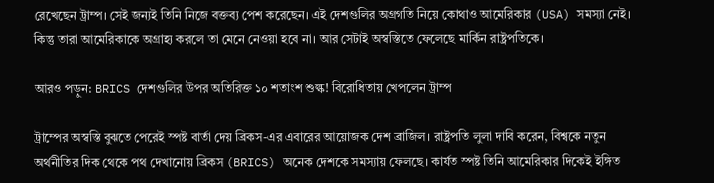রেখেছেন ট্রাম্প। সেই জন্যই তিনি নিজে বক্তব্য পেশ করেছেন। এই দেশগুলির অগ্রগতি নিয়ে কোথাও আমেরিকার (USA) সমস্যা নেই। কিন্তু তারা আমেরিকাকে অগ্রাহ্য করলে তা মেনে নেওয়া হবে না। আর সেটাই অস্বস্তিতে ফেলেছে মার্কিন রাষ্ট্রপতিকে।

আরও পড়ুন: BRICS দেশগুলির উপর অতিরিক্ত ১০ শতাংশ শুল্ক! বিরোধিতায় খেপলেন ট্রাম্প

ট্রাম্পের অস্বস্তি বুঝতে পেরেই স্পষ্ট বার্তা দেয় ব্রিকস-এর এবারের আয়োজক দেশ ব্রাজিল। রাষ্ট্রপতি লুলা দাবি করেন, বিশ্বকে নতুন অর্থনীতির দিক থেকে পথ দেখানোয় ব্রিকস (BRICS) অনেক দেশকে সমস্যায় ফেলছে। কার্যত স্পষ্ট তিনি আমেরিকার দিকেই ইঙ্গিত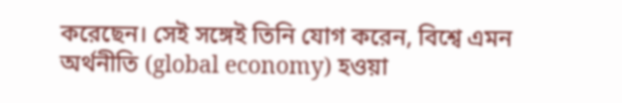করেছেন। সেই সঙ্গেই তিনি যোগ করেন, বিশ্বে এমন অর্থনীতি (global economy) হওয়া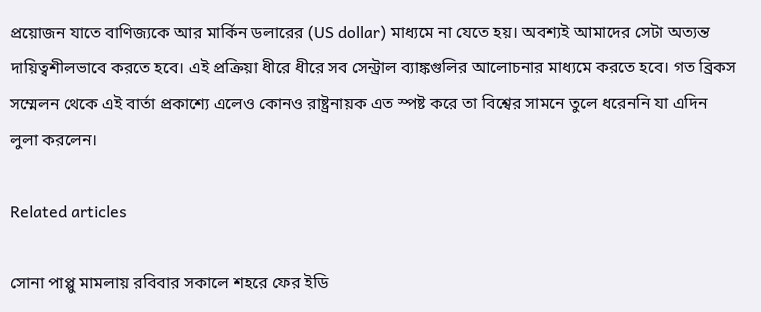প্রয়োজন যাতে বাণিজ্যকে আর মার্কিন ডলারের (US dollar) মাধ্যমে না যেতে হয়। অবশ্যই আমাদের সেটা অত্যন্ত দায়িত্বশীলভাবে করতে হবে। এই প্রক্রিয়া ধীরে ধীরে সব সেন্ট্রাল ব্যাঙ্কগুলির আলোচনার মাধ্যমে করতে হবে। গত ব্রিকস সম্মেলন থেকে এই বার্তা প্রকাশ্যে এলেও কোনও রাষ্ট্রনায়ক এত স্পষ্ট করে তা বিশ্বের সামনে তুলে ধরেননি যা এদিন লুলা করলেন।

Related articles

সোনা পাপ্পু মামলায় রবিবার সকালে শহরে ফের ইডি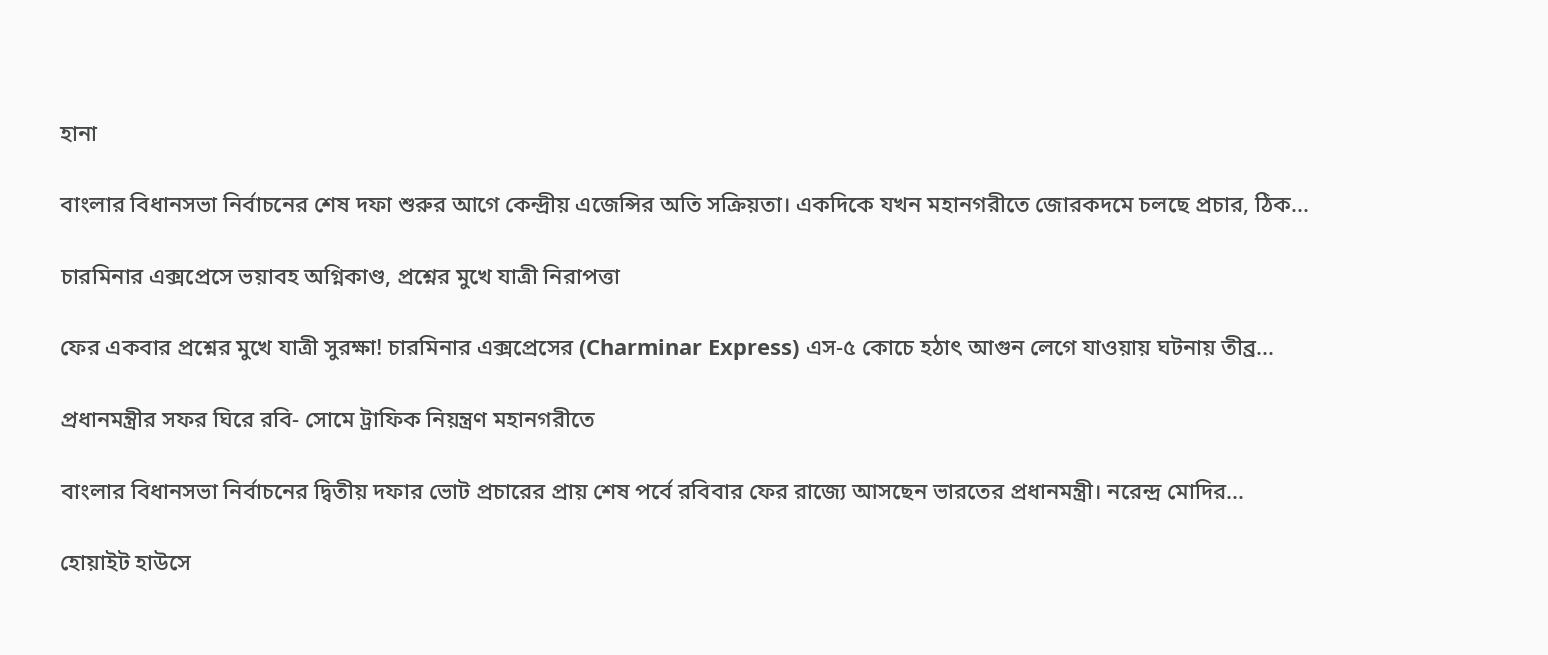হানা

বাংলার বিধানসভা নির্বাচনের শেষ দফা শুরুর আগে কেন্দ্রীয় এজেন্সির অতি সক্রিয়তা। একদিকে যখন মহানগরীতে জোরকদমে চলছে প্রচার, ঠিক...

চারমিনার এক্সপ্রেসে ভয়াবহ অগ্নিকাণ্ড, প্রশ্নের মুখে যাত্রী নিরাপত্তা

ফের একবার প্রশ্নের মুখে যাত্রী সুরক্ষা! চারমিনার এক্সপ্রেসের (Charminar Express) এস-৫ কোচে হঠাৎ আগুন লেগে যাওয়ায় ঘটনায় তীব্র...

প্রধানমন্ত্রীর সফর ঘিরে রবি- সোমে ট্রাফিক নিয়ন্ত্রণ মহানগরীতে

বাংলার বিধানসভা নির্বাচনের দ্বিতীয় দফার ভোট প্রচারের প্রায় শেষ পর্বে রবিবার ফের রাজ্যে আসছেন ভারতের প্রধানমন্ত্রী। নরেন্দ্র মোদির...

হোয়াইট হাউসে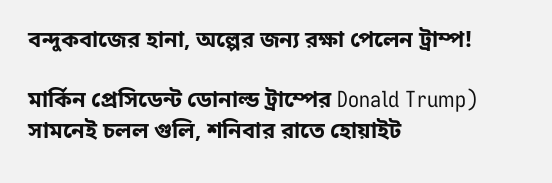বন্দুকবাজের হানা, অল্পের জন্য রক্ষা পেলেন ট্রাম্প!

মার্কিন প্রেসিডেন্ট ডোনাল্ড ট্রাম্পের Donald Trump) সামনেই চলল গুলি, শনিবার রাতে হোয়াইট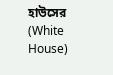হাউসের (White House)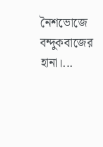নৈশভোজে বন্দুকবাজের হানা।...